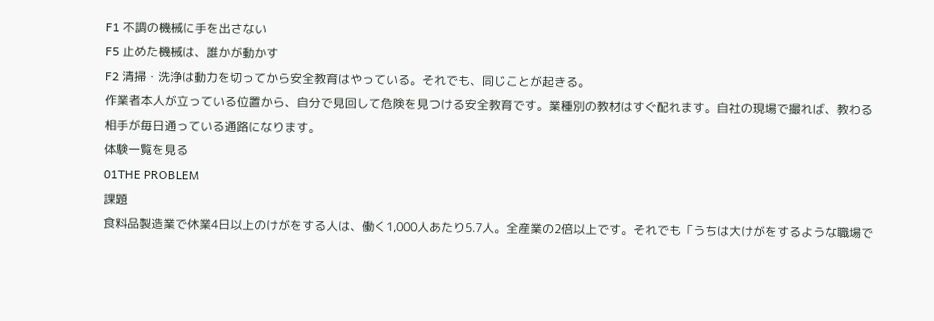F1 不調の機械に手を出さない
F5 止めた機械は、誰かが動かす
F2 清掃・洗浄は動力を切ってから安全教育はやっている。それでも、同じことが起きる。
作業者本人が立っている位置から、自分で見回して危険を見つける安全教育です。業種別の教材はすぐ配れます。自社の現場で撮れば、教わる相手が毎日通っている通路になります。
体験一覧を見る
01THE PROBLEM
課題
食料品製造業で休業4日以上のけがをする人は、働く1,000人あたり5.7人。全産業の2倍以上です。それでも「うちは大けがをするような職場で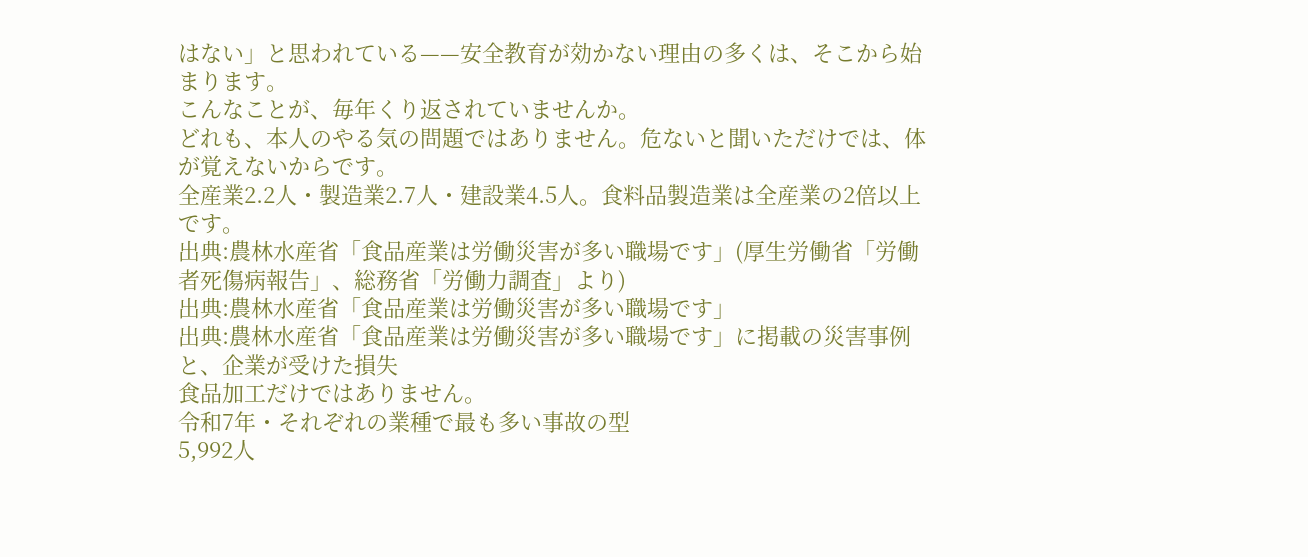はない」と思われている——安全教育が効かない理由の多くは、そこから始まります。
こんなことが、毎年くり返されていませんか。
どれも、本人のやる気の問題ではありません。危ないと聞いただけでは、体が覚えないからです。
全産業2.2人・製造業2.7人・建設業4.5人。食料品製造業は全産業の2倍以上です。
出典:農林水産省「食品産業は労働災害が多い職場です」(厚生労働省「労働者死傷病報告」、総務省「労働力調査」より)
出典:農林水産省「食品産業は労働災害が多い職場です」
出典:農林水産省「食品産業は労働災害が多い職場です」に掲載の災害事例と、企業が受けた損失
食品加工だけではありません。
令和7年・それぞれの業種で最も多い事故の型
5,992人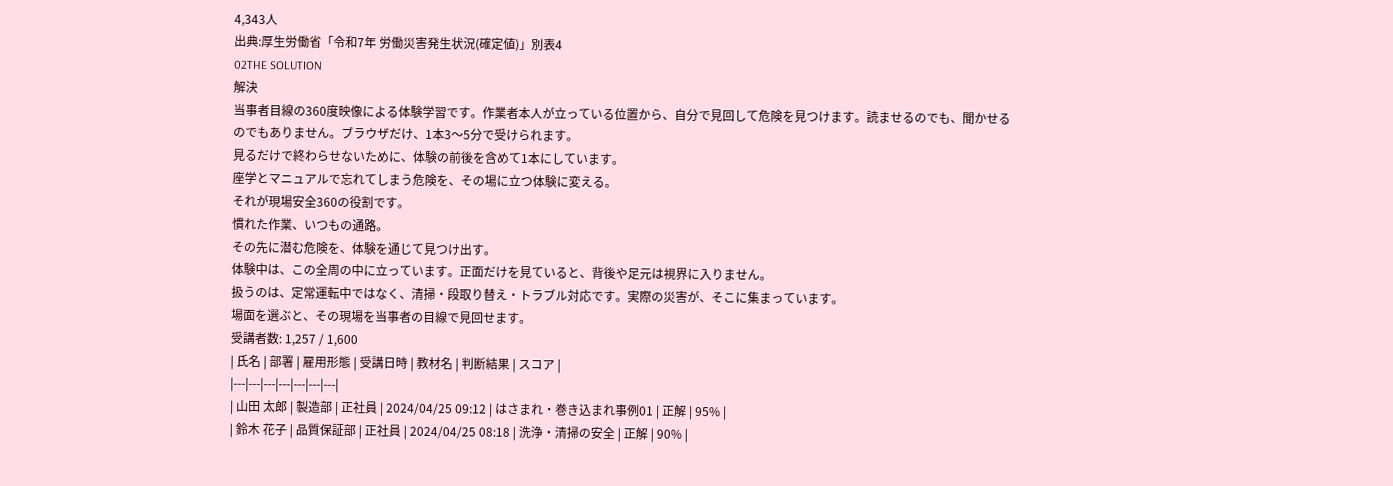4,343人
出典:厚生労働省「令和7年 労働災害発生状況(確定値)」別表4
02THE SOLUTION
解決
当事者目線の360度映像による体験学習です。作業者本人が立っている位置から、自分で見回して危険を見つけます。読ませるのでも、聞かせるのでもありません。ブラウザだけ、1本3〜5分で受けられます。
見るだけで終わらせないために、体験の前後を含めて1本にしています。
座学とマニュアルで忘れてしまう危険を、その場に立つ体験に変える。
それが現場安全360の役割です。
慣れた作業、いつもの通路。
その先に潜む危険を、体験を通じて見つけ出す。
体験中は、この全周の中に立っています。正面だけを見ていると、背後や足元は視界に入りません。
扱うのは、定常運転中ではなく、清掃・段取り替え・トラブル対応です。実際の災害が、そこに集まっています。
場面を選ぶと、その現場を当事者の目線で見回せます。
受講者数: 1,257 / 1,600
| 氏名 | 部署 | 雇用形態 | 受講日時 | 教材名 | 判断結果 | スコア |
|---|---|---|---|---|---|---|
| 山田 太郎 | 製造部 | 正社員 | 2024/04/25 09:12 | はさまれ・巻き込まれ事例01 | 正解 | 95% |
| 鈴木 花子 | 品質保証部 | 正社員 | 2024/04/25 08:18 | 洗浄・清掃の安全 | 正解 | 90% |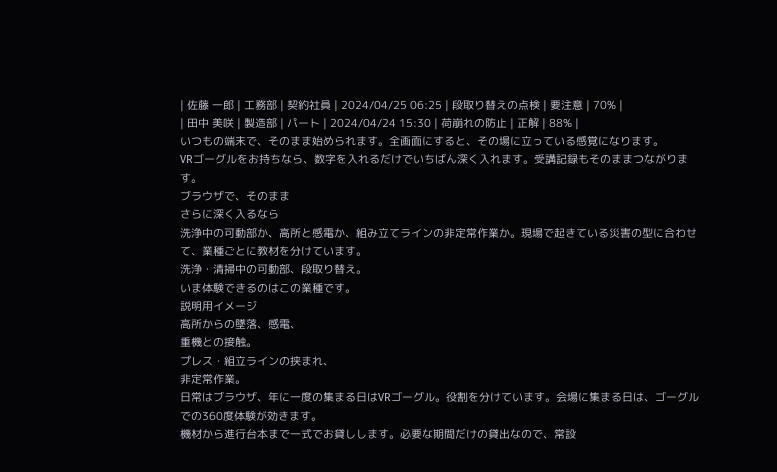| 佐藤 一郎 | 工務部 | 契約社員 | 2024/04/25 06:25 | 段取り替えの点検 | 要注意 | 70% |
| 田中 美咲 | 製造部 | パート | 2024/04/24 15:30 | 荷崩れの防止 | 正解 | 88% |
いつもの端末で、そのまま始められます。全画面にすると、その場に立っている感覚になります。
VRゴーグルをお持ちなら、数字を入れるだけでいちばん深く入れます。受講記録もそのままつながります。
ブラウザで、そのまま
さらに深く入るなら
洗浄中の可動部か、高所と感電か、組み立てラインの非定常作業か。現場で起きている災害の型に合わせて、業種ごとに教材を分けています。
洗浄・清掃中の可動部、段取り替え。
いま体験できるのはこの業種です。
説明用イメージ
高所からの墜落、感電、
重機との接触。
プレス・組立ラインの挟まれ、
非定常作業。
日常はブラウザ、年に一度の集まる日はVRゴーグル。役割を分けています。会場に集まる日は、ゴーグルでの360度体験が効きます。
機材から進行台本まで一式でお貸しします。必要な期間だけの貸出なので、常設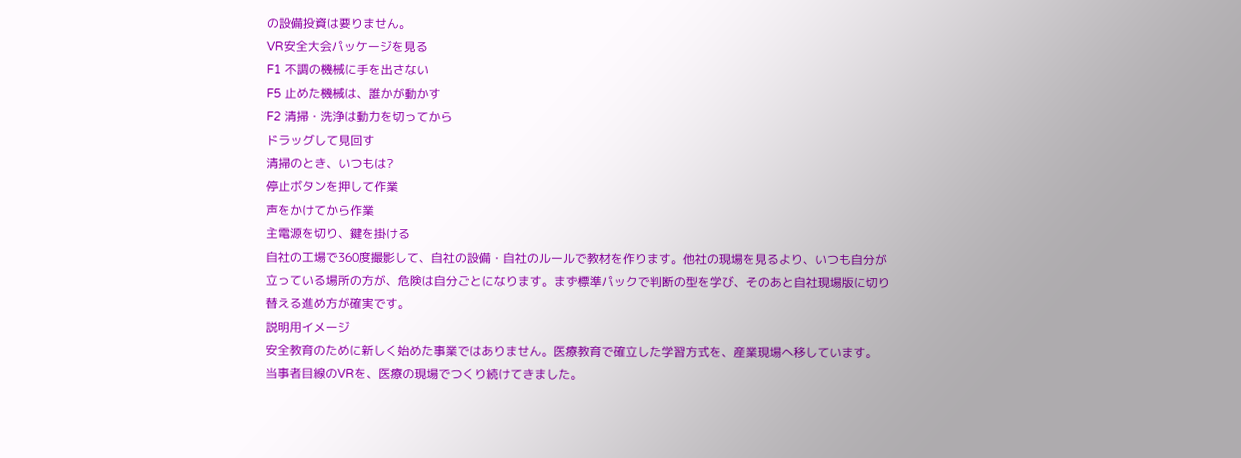の設備投資は要りません。
VR安全大会パッケージを見る
F1 不調の機械に手を出さない
F5 止めた機械は、誰かが動かす
F2 清掃・洗浄は動力を切ってから
ドラッグして見回す
清掃のとき、いつもは?
停止ボタンを押して作業
声をかけてから作業
主電源を切り、鍵を掛ける
自社の工場で360度撮影して、自社の設備・自社のルールで教材を作ります。他社の現場を見るより、いつも自分が立っている場所の方が、危険は自分ごとになります。まず標準パックで判断の型を学び、そのあと自社現場版に切り替える進め方が確実です。
説明用イメージ
安全教育のために新しく始めた事業ではありません。医療教育で確立した学習方式を、産業現場へ移しています。
当事者目線のVRを、医療の現場でつくり続けてきました。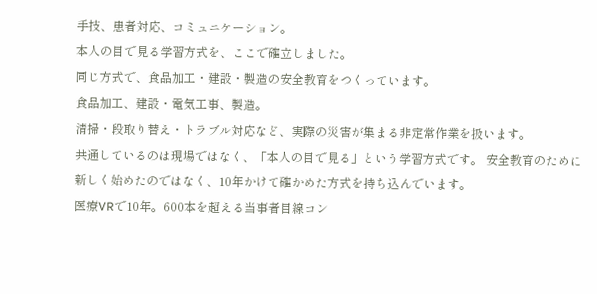手技、患者対応、コミュニケーション。
本人の目で見る学習方式を、ここで確立しました。
同じ方式で、食品加工・建設・製造の安全教育をつくっています。
食品加工、建設・電気工事、製造。
清掃・段取り替え・トラブル対応など、実際の災害が集まる非定常作業を扱います。
共通しているのは現場ではなく、「本人の目で見る」という学習方式です。 安全教育のために新しく始めたのではなく、10年かけて確かめた方式を持ち込んでいます。
医療VRで10年。600本を超える当事者目線コン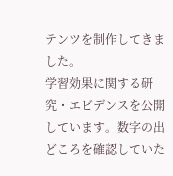テンツを制作してきました。
学習効果に関する研究・エビデンスを公開しています。数字の出どころを確認していた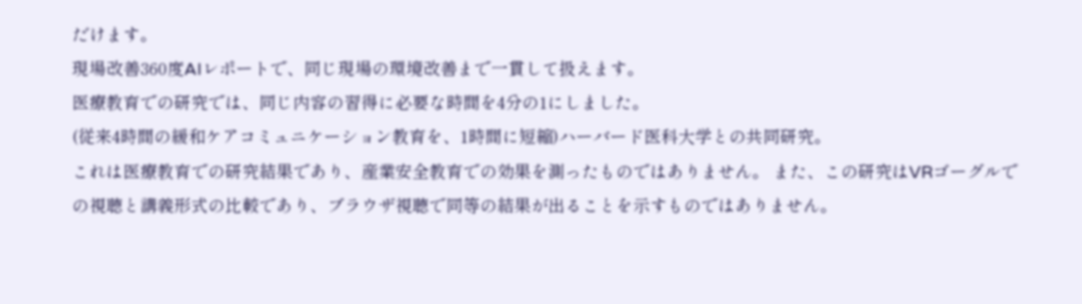だけます。
現場改善360度AIレポートで、同じ現場の環境改善まで一貫して扱えます。
医療教育での研究では、同じ内容の習得に必要な時間を4分の1にしました。
(従来4時間の緩和ケアコミュニケーション教育を、1時間に短縮)ハーバード医科大学との共同研究。
これは医療教育での研究結果であり、産業安全教育での効果を測ったものではありません。 また、この研究はVRゴーグルでの視聴と講義形式の比較であり、ブラウザ視聴で同等の結果が出ることを示すものではありません。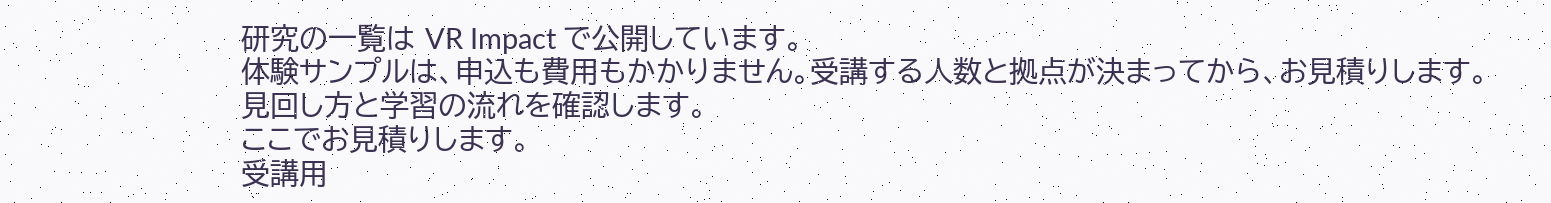研究の一覧は VR Impact で公開しています。
体験サンプルは、申込も費用もかかりません。受講する人数と拠点が決まってから、お見積りします。
見回し方と学習の流れを確認します。
ここでお見積りします。
受講用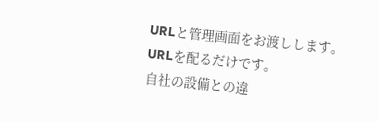URLと管理画面をお渡しします。
URLを配るだけです。
自社の設備との違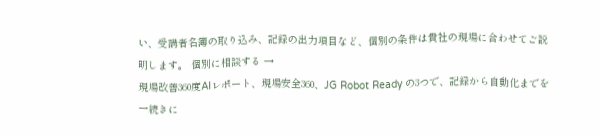い、受講者名簿の取り込み、記録の出力項目など、個別の条件は貴社の現場に合わせてご説明します。 個別に相談する →
現場改善360度AIレポート、現場安全360、JG Robot Ready の3つで、記録から自動化までを一続きに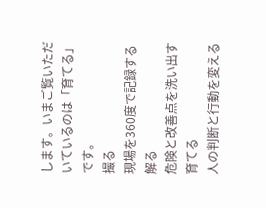します。いまご覧いただいているのは「育てる」です。
撮る
現場を360度で記録する
解る
危険と改善点を洗い出す
育てる
人の判断と行動を変える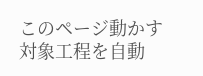このページ動かす
対象工程を自動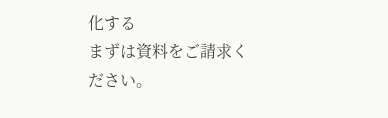化する
まずは資料をご請求ください。